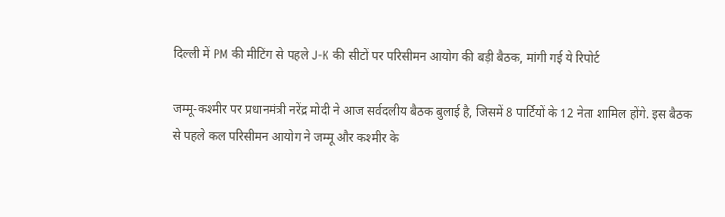दिल्ली में PM की मीटिंग से पहले J-K की सीटों पर परिसीमन आयोग की बड़ी बैठक, मांगी गई ये रिपोर्ट

जम्मू-कश्मीर पर प्रधानमंत्री नरेंद्र मोदी ने आज सर्वदलीय बैठक बुलाई है, जिसमें 8 पार्टियों के 12 नेता शामिल होंगे. इस बैठक से पहले कल परिसीमन आयोग ने जम्मू और कश्मीर के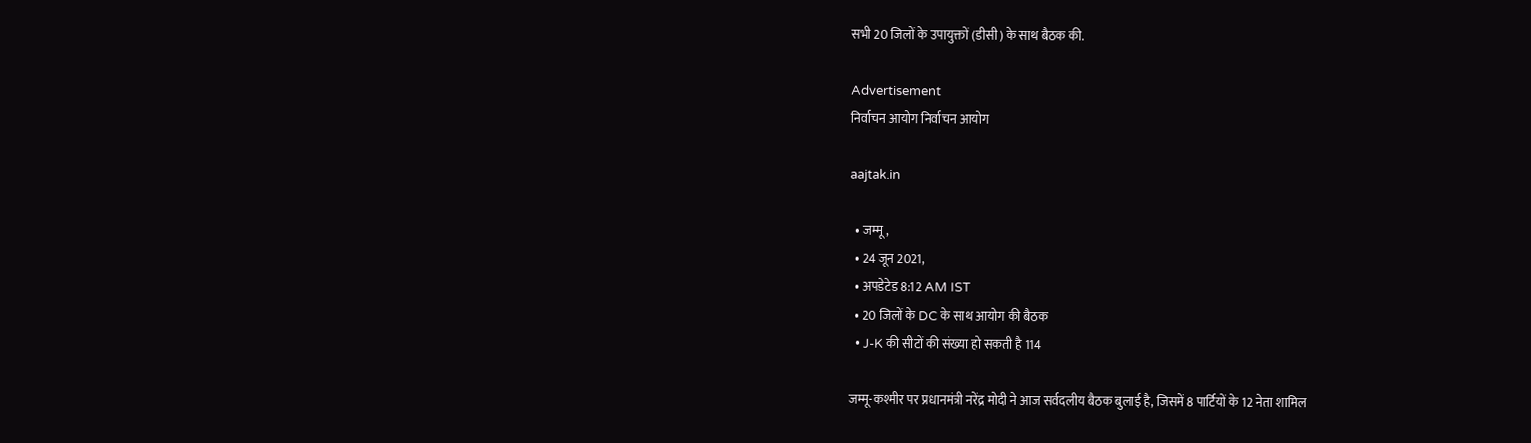सभी 20 जिलों के उपायुक्तों (डीसी) के साथ बैठक की.

Advertisement
निर्वाचन आयोग निर्वाचन आयोग

aajtak.in

  • जम्मू,
  • 24 जून 2021,
  • अपडेटेड 8:12 AM IST
  • 20 जिलों के DC के साथ आयोग की बैठक
  • J-K की सीटों की संख्या हो सकती है 114

जम्मू-कश्मीर पर प्रधानमंत्री नरेंद्र मोदी ने आज सर्वदलीय बैठक बुलाई है, जिसमें 8 पार्टियों के 12 नेता शामिल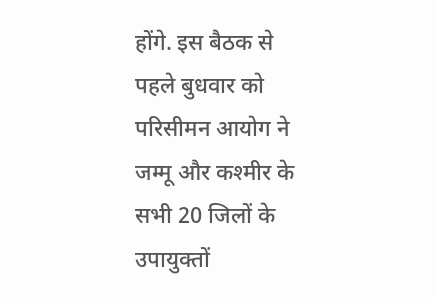होंगे. इस बैठक से पहले बुधवार को परिसीमन आयोग ने जम्मू और कश्मीर के सभी 20 जिलों के उपायुक्तों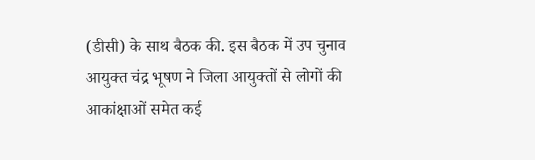(डीसी) के साथ बैठक की. इस बैठक में उप चुनाव आयुक्त चंद्र भूषण ने जिला आयुक्तों से लोगों की आकांक्षाओं समेत कई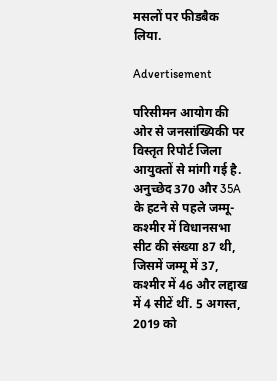मसलों पर फीडबैक लिया.

Advertisement

परिसीमन आयोग की ओर से जनसांख्यिकी पर विस्तृत रिपोर्ट जिला आयुक्तों से मांगी गई है. अनुच्छेद 370 और 35A के हटने से पहले जम्मू-कश्मीर में विधानसभा सीट की संख्या 87 थी, जिसमें जम्मू में 37, कश्मीर में 46 और लद्दाख में 4 सीटें थीं. 5 अगस्त, 2019 को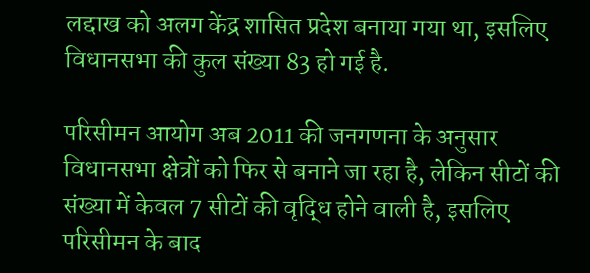लद्दाख को अलग केंद्र शासित प्रदेश बनाया गया था, इसलिए विधानसभा की कुल संख्या 83 हो गई है.

परिसीमन आयोग अब 2011 की जनगणना के अनुसार विधानसभा क्षेत्रों को फिर से बनाने जा रहा है, लेकिन सीटों की संख्या में केवल 7 सीटों की वृद्धि होने वाली है, इसलिए परिसीमन के बाद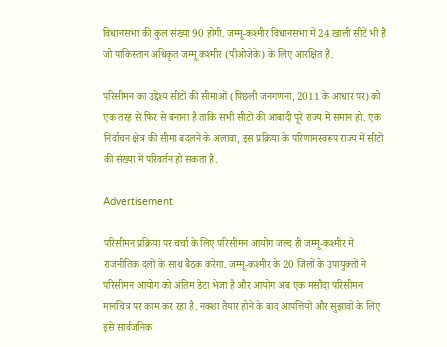विधानसभा की कुल संख्या 90 होगी. जम्मू-कश्मीर विधानसभा में 24 खाली सीटें भी हैं जो पाकिस्तान अधिकृत जम्मू कश्मीर (पीओजेके) के लिए आरक्षित हैं.

परिसीमन का उद्देश्य सीटों की सीमाओं (पिछली जनगणना, 2011 के आधार पर) को एक तरह से फिर से बनाना है ताकि सभी सीटों की आबादी पूरे राज्य में समान हो. एक निर्वाचन क्षेत्र की सीमा बदलने के अलावा, इस प्रक्रिया के परिणामस्वरूप राज्य में सीटों की संख्या में परिवर्तन हो सकता है.

Advertisement

परिसीमन प्रक्रिया पर चर्चा के लिए परिसीमन आयोग जल्द ही जम्मू-कश्मीर में राजनीतिक दलों के साथ बैठक करेगा. जम्मू-कश्मीर के 20 जिलों के उपायुक्तों ने परिसीमन आयोग को अंतिम डेटा भेजा है और आयोग अब एक मसौदा परिसीमन मानचित्र पर काम कर रहा है. नक्शा तैयार होने के बाद आपत्तियों और सुझावों के लिए इसे सार्वजनिक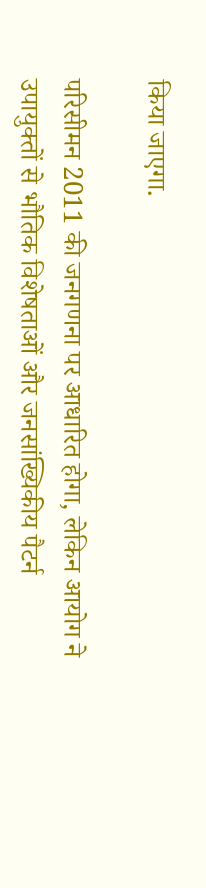किया जाएगा.

परिसीमन 2011 की जनगणना पर आधारित होगा, लेकिन आयोग ने उपायुक्तों से भौतिक विशेषताओं और जनसांख्यिकीय पैटर्न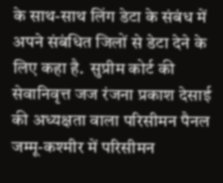के साथ-साथ लिंग डेटा के संबंध में अपने संबंधित जिलों से डेटा देने के लिए कहा है.  सुप्रीम कोर्ट की सेवानिवृत्त जज रंजना प्रकाश देसाई की अध्यक्षता वाला परिसीमन पैनल जम्मू-कश्मीर में परिसीमन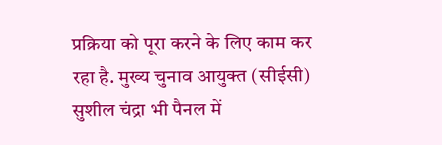प्रक्रिया को पूरा करने के लिए काम कर रहा है. मुख्य चुनाव आयुक्त (सीईसी) सुशील चंद्रा भी पैनल में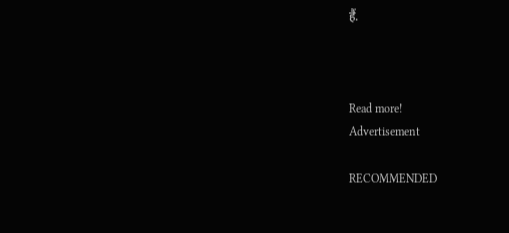हैं.



Read more!
Advertisement

RECOMMENDED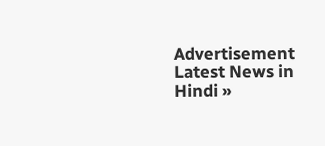Advertisement
Latest News in Hindi »